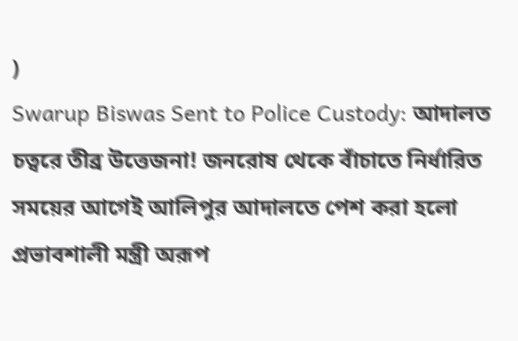)
Swarup Biswas Sent to Police Custody: আদালত চত্বরে তীব্র উত্তেজনা! জনরোষ থেকে বাঁচাতে নির্ধারিত সময়ের আগেই আলিপুর আদালতে পেশ করা হলো প্রভাবশালী মন্ত্রী অরূপ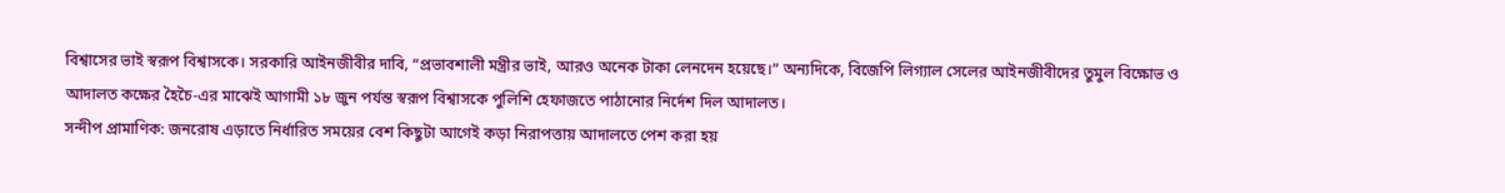বিশ্বাসের ভাই স্বরূপ বিশ্বাসকে। সরকারি আইনজীবীর দাবি, “প্রভাবশালী মন্ত্রীর ভাই, আরও অনেক টাকা লেনদেন হয়েছে।” অন্যদিকে, বিজেপি লিগ্যাল সেলের আইনজীবীদের তুমুল বিক্ষোভ ও আদালত কক্ষের হৈচৈ-এর মাঝেই আগামী ১৮ জুন পর্যন্ত স্বরূপ বিশ্বাসকে পুলিশি হেফাজতে পাঠানোর নির্দেশ দিল আদালত।
সন্দীপ প্রামাণিক: জনরোষ এড়াতে নির্ধারিত সময়ের বেশ কিছুটা আগেই কড়া নিরাপত্তায় আদালতে পেশ করা হয়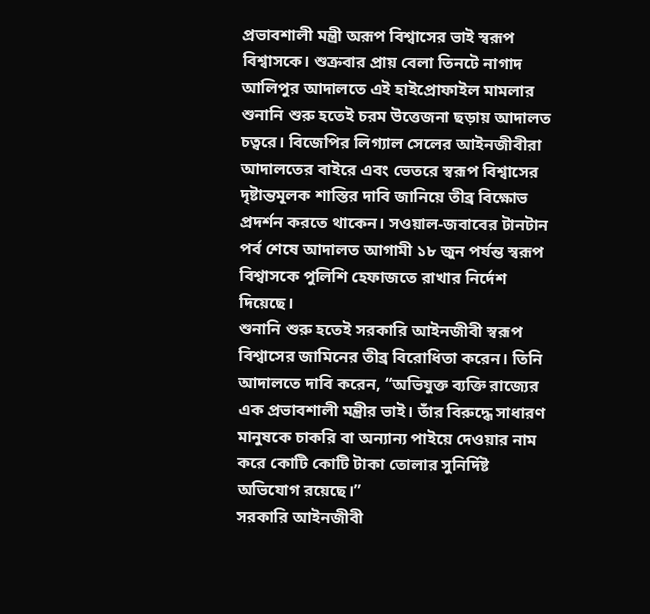প্রভাবশালী মন্ত্রী অরূপ বিশ্বাসের ভাই স্বরূপ বিশ্বাসকে। শুক্রবার প্রায় বেলা তিনটে নাগাদ আলিপুর আদালতে এই হাইপ্রোফাইল মামলার শুনানি শুরু হতেই চরম উত্তেজনা ছড়ায় আদালত চত্বরে। বিজেপির লিগ্যাল সেলের আইনজীবীরা আদালতের বাইরে এবং ভেতরে স্বরূপ বিশ্বাসের দৃষ্টান্তমূলক শাস্তির দাবি জানিয়ে তীব্র বিক্ষোভ প্রদর্শন করতে থাকেন। সওয়াল-জবাবের টানটান পর্ব শেষে আদালত আগামী ১৮ জুন পর্যন্ত স্বরূপ বিশ্বাসকে পুলিশি হেফাজতে রাখার নির্দেশ দিয়েছে।
শুনানি শুরু হতেই সরকারি আইনজীবী স্বরূপ বিশ্বাসের জামিনের তীব্র বিরোধিতা করেন। তিনি আদালতে দাবি করেন, “অভিযুক্ত ব্যক্তি রাজ্যের এক প্রভাবশালী মন্ত্রীর ভাই। তাঁর বিরুদ্ধে সাধারণ মানুষকে চাকরি বা অন্যান্য পাইয়ে দেওয়ার নাম করে কোটি কোটি টাকা তোলার সুনির্দিষ্ট অভিযোগ রয়েছে।”
সরকারি আইনজীবী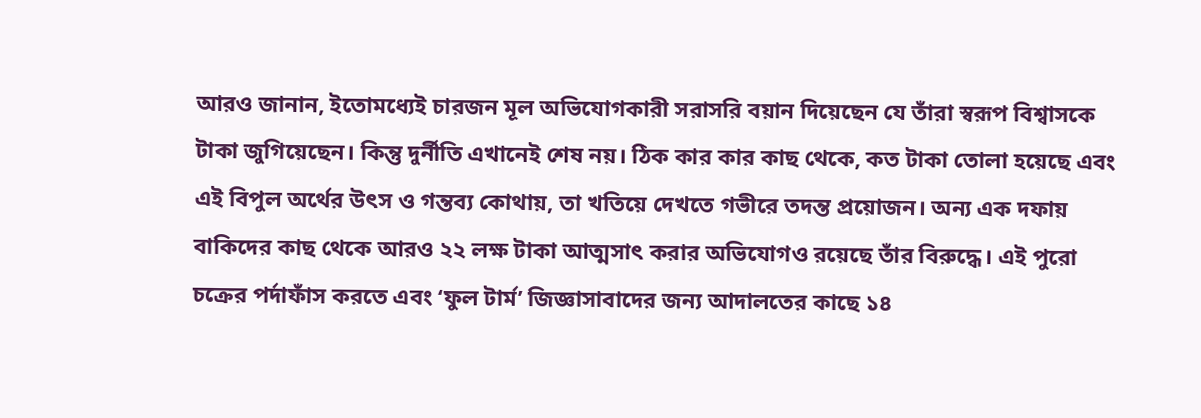আরও জানান, ইতোমধ্যেই চারজন মূল অভিযোগকারী সরাসরি বয়ান দিয়েছেন যে তাঁরা স্বরূপ বিশ্বাসকে টাকা জুগিয়েছেন। কিন্তু দুর্নীতি এখানেই শেষ নয়। ঠিক কার কার কাছ থেকে, কত টাকা তোলা হয়েছে এবং এই বিপুল অর্থের উৎস ও গন্তব্য কোথায়, তা খতিয়ে দেখতে গভীরে তদন্ত প্রয়োজন। অন্য এক দফায় বাকিদের কাছ থেকে আরও ২২ লক্ষ টাকা আত্মসাৎ করার অভিযোগও রয়েছে তাঁর বিরুদ্ধে। এই পুরো চক্রের পর্দাফাঁস করতে এবং ‘ফুল টার্ম’ জিজ্ঞাসাবাদের জন্য আদালতের কাছে ১৪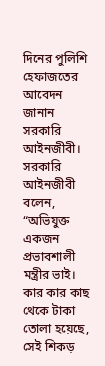দিনের পুলিশি হেফাজতের আবেদন জানান সরকারি আইনজীবী।
সরকারি আইনজীবী বলেন, “অভিযুক্ত একজন প্রভাবশালী মন্ত্রীর ভাই। কার কার কাছ থেকে টাকা তোলা হয়েছে, সেই শিকড়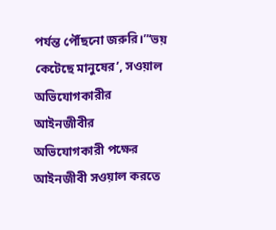পর্যন্ত পৌঁছনো জরুরি।”‘ভয় কেটেছে মানুষের’, সওয়াল অভিযোগকারীর আইনজীবীর
অভিযোগকারী পক্ষের আইনজীবী সওয়াল করতে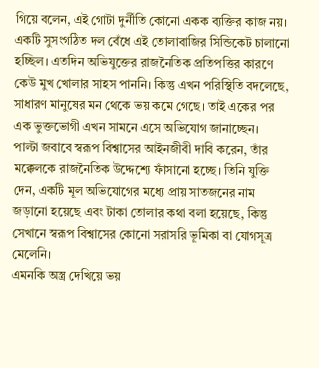গিয়ে বলেন, এই গোটা দুর্নীতি কোনো একক ব্যক্তির কাজ নয়। একটি সুসংগঠিত দল বেঁধে এই তোলাবাজির সিন্ডিকেট চালানো হচ্ছিল। এতদিন অভিযুক্তের রাজনৈতিক প্রতিপত্তির কারণে কেউ মুখ খোলার সাহস পাননি। কিন্তু এখন পরিস্থিতি বদলেছে, সাধারণ মানুষের মন থেকে ভয় কমে গেছে। তাই একের পর এক ভুক্তভোগী এখন সামনে এসে অভিযোগ জানাচ্ছেন।
পাল্টা জবাবে স্বরূপ বিশ্বাসের আইনজীবী দাবি করেন, তাঁর মক্কেলকে রাজনৈতিক উদ্দেশ্যে ফাঁসানো হচ্ছে। তিনি যুক্তি দেন, একটি মূল অভিযোগের মধ্যে প্রায় সাতজনের নাম জড়ানো হয়েছে এবং টাকা তোলার কথা বলা হয়েছে, কিন্তু সেখানে স্বরূপ বিশ্বাসের কোনো সরাসরি ভূমিকা বা যোগসূত্র মেলেনি।
এমনকি অস্ত্র দেখিয়ে ভয়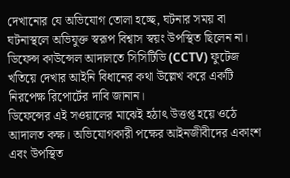দেখানোর যে অভিযোগ তোলা হচ্ছে, ঘটনার সময় বা ঘটনাস্থলে অভিযুক্ত স্বরূপ বিশ্বাস স্বয়ং উপস্থিত ছিলেন না। ডিফেন্স কাউন্সেল আদালতে সিসিটিভি (CCTV) ফুটেজ খতিয়ে দেখার আইনি বিধানের কথা উল্লেখ করে একটি নিরপেক্ষ রিপোর্টের দাবি জানান।
ডিফেন্সের এই সওয়ালের মাঝেই হঠাৎ উত্তপ্ত হয়ে ওঠে আদালত কক্ষ। অভিযোগকারী পক্ষের আইনজীবীদের একাংশ এবং উপস্থিত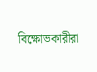বিক্ষোভকারীরা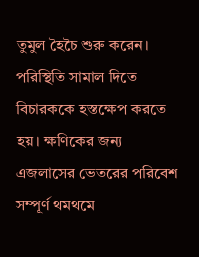তুমুল হৈচৈ শুরু করেন। পরিস্থিতি সামাল দিতে বিচারককে হস্তক্ষেপ করতে হয়। ক্ষণিকের জন্য এজলাসের ভেতরের পরিবেশ সম্পূর্ণ থমথমে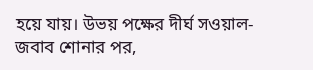হয়ে যায়। উভয় পক্ষের দীর্ঘ সওয়াল-জবাব শোনার পর,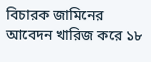বিচারক জামিনের আবেদন খারিজ করে ১৮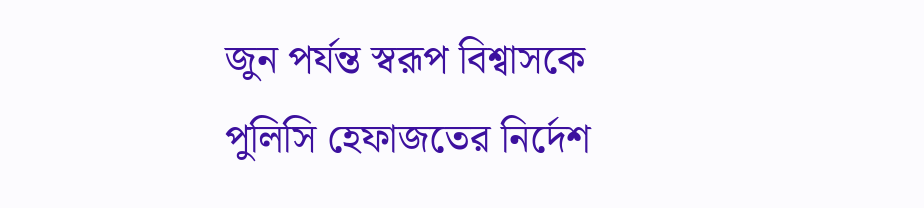জুন পর্যন্ত স্বরূপ বিশ্বাসকে পুলিসি হেফাজতের নির্দেশ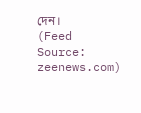দেন।
(Feed Source: zeenews.com)